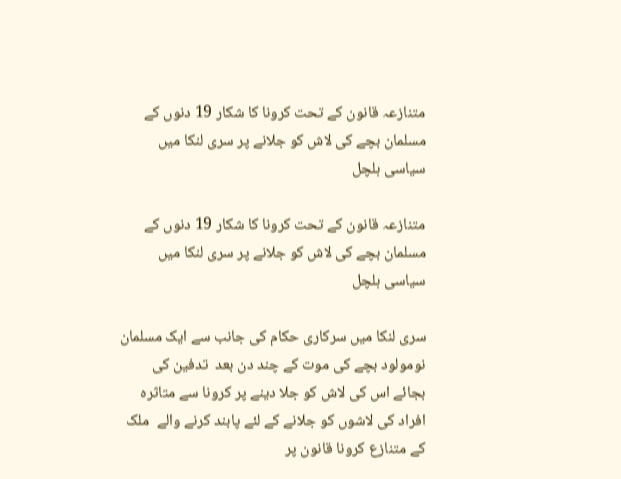متنازعہ قانون کے تحت کرونا کا شکار 19 دنوں کے مسلمان بچے کی لاش کو جلانے پر سری لنکا میں سیاسی ہلچل

متنازعہ قانون کے تحت کرونا کا شکار 19 دنوں کے مسلمان بچے کی لاش کو جلانے پر سری لنکا میں سیاسی ہلچل

سری لنکا میں سرکاری حکام کی جانب سے ایک مسلمان نومولود بچے کی موت کے چند دن بعد  تدفین کی بجائے اس کی لاش کو جلا دینے پر کرونا سے متاثرہ افراد کی لاشوں کو جلانے کے لئے پابند کرنے والے  ملک کے متنازع کرونا قانون پر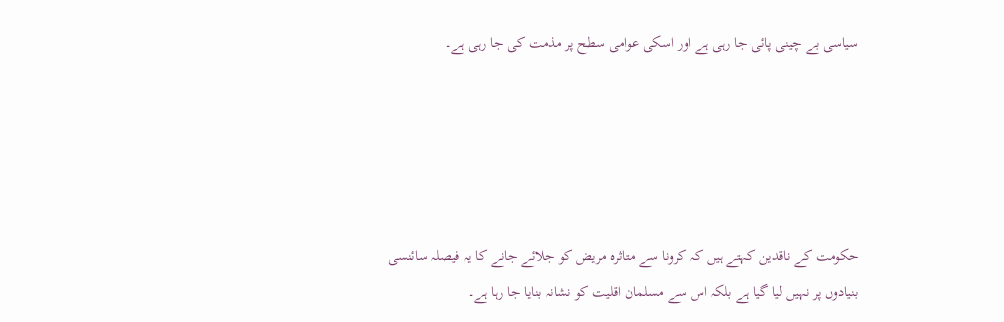سیاسی بے چینی پائی جا رہی ہے اور اسکی عوامی سطح پر مذمت کی جا رہی ہے۔





حکومت کے ناقدین کہتے ہیں کہ کرونا سے متاثرہ مریض کو جلائے جانے کا یہ فیصلہ سائنسی بنیادوں پر نہیں لیا گیا ہے بلکہ اس سے مسلمان اقلیت کو نشانہ بنایا جا رہا ہے۔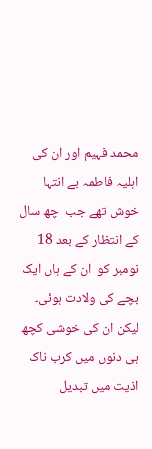محمد فہیم اور ان کی اہلیہ فاطمہ بے انتہا خوش تھے جب  چھ سال کے انتظار کے بعد 18 نومبر کو  ان کے ہاں ایک بچے کی ولادت ہوئی۔ لیکن ان کی خوشی کچھ ہی دنوں میں کرب ناک اذیت میں تبدیل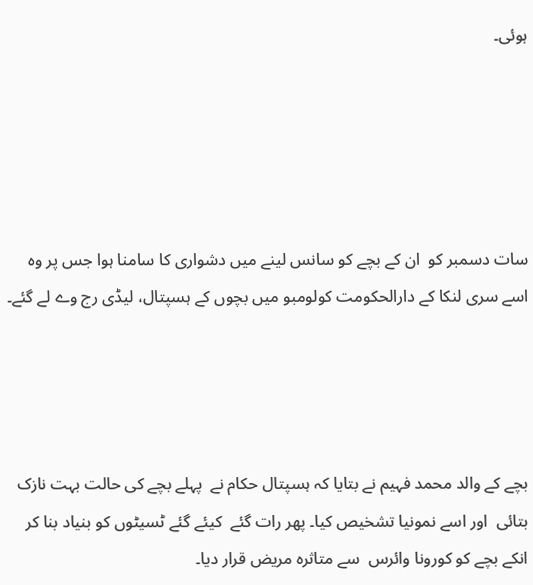ہوئی۔





سات دسمبر کو  ان کے بچے کو سانس لینے میں دشواری کا سامنا ہوا جس پر وہ اسے سری لنکا کے دارالحکومت کولومبو میں بچوں کے ہسپتال، لیڈی رج وے لے گئے۔




بچے کے والد محمد فہیم نے بتایا کہ ہسپتال حکام نے  پہلے بچے کی حالت بہت نازک  بتائی  اور اسے نمونیا تشخیص کیا۔ پھر رات گئے  کیئے گئے ٹسیٹوں کو بنیاد بنا کر انکے بچے کو کورونا وائرس  سے متاثرہ مریض قرار دیا۔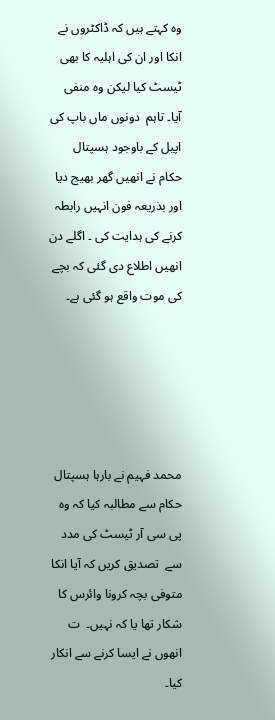وہ کہتے ہیں کہ ڈاکٹروں نے انکا اور ان کی اہلیہ کا بھی ٹیسٹ کیا لیکن وہ منفی آیا۔ تاہم  دونوں ماں باپ کی اپیل کے باوجود ہسپتال حکام نے انھیں گھر بھیج دیا اور بذریعہ فون انہیں رابطہ کرنے کی ہدایت کی ۔ اگلے دن انھیں اطلاع دی گئی کہ بچے کی موت واقع ہو گئی ہے۔





محمد فہیم نے بارہا ہسپتال حکام سے مطالبہ کیا کہ وہ پی سی آر ٹیسٹ کی مدد سے  تصدیق کریں کہ آیا انکا متوفی بچہ کرونا وائرس کا شکار تھا یا کہ نہیں۔  ت انھوں نے ایسا کرنے سے انکار کیا۔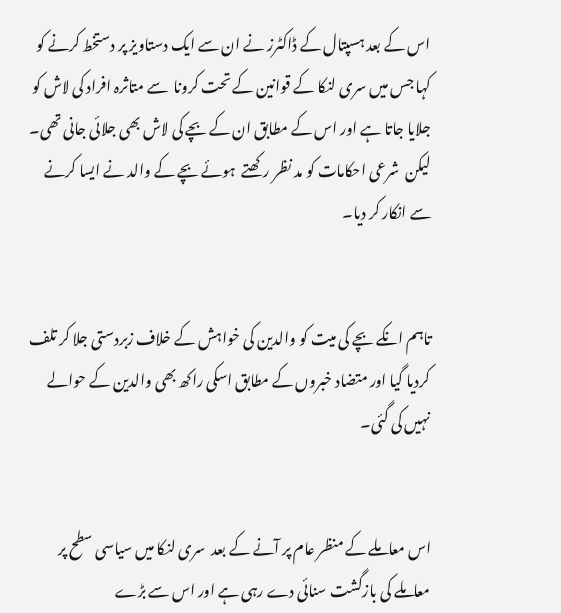اس کے بعد ہسپتال کے ڈاکٹرز نے ان سے ایک دستاویز پر دستخط کرنے کو کہا جس میں سری لنکا کے قوانین کے تحت کرونا  سے متاثرہ افراد کی لاش کو جلایا جاتا ہے اور اس کے مطابق ان کے بچے کی لاش بھی جلائی جانی تھی۔ لیکن  شرعی احکامات کو مد نظر رکھتے  ہوئے بچے کے والد نے ایسا کرنے سے انکار کر دیا۔


تاہم انکے بچے کی میت کو والدین کی خواہش کے خلاف زبردستی جلا کر تلف کردیا گیا اور متضاد خبروں کے مطابق اسکی راکھ بھی والدین کے حوالے نہیں کی گئی۔


اس معاملے کے منظر عام پر آنے کے بعد  سری لنکا میں سیاسی سطح پر معاملے کی بازگشت سنائی دے رہی ہے اور اس سے بڑے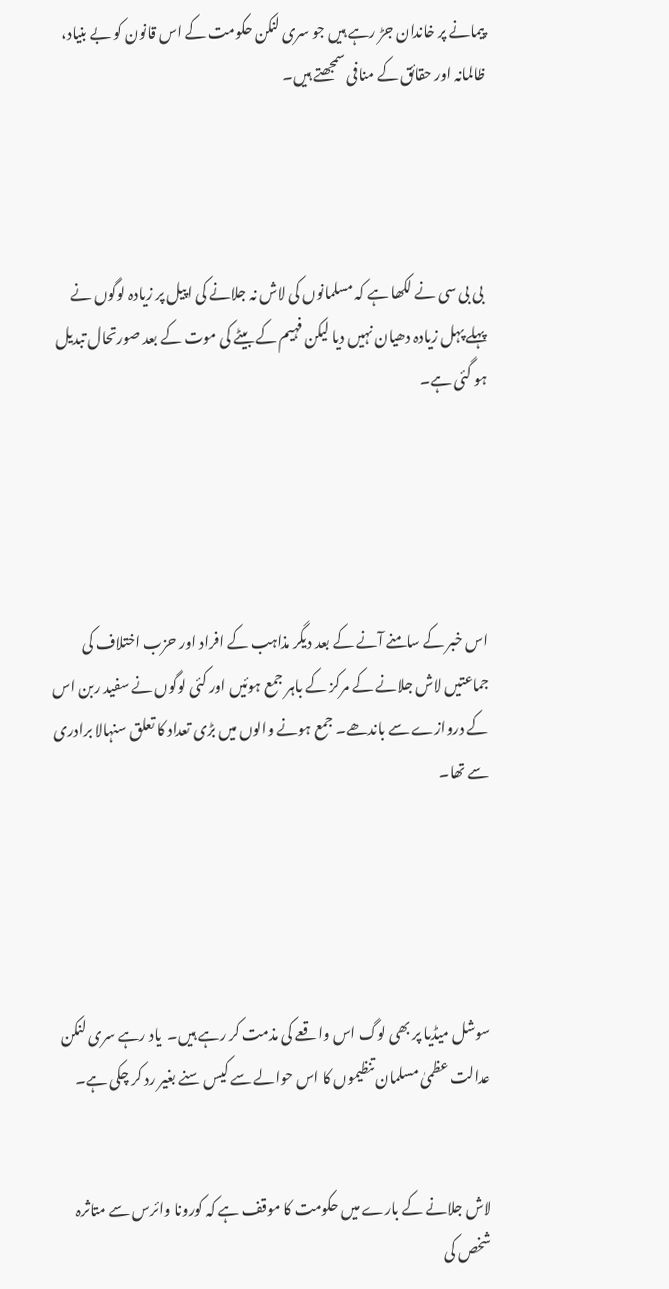پیمانے پر خاندان جڑ رہے ہیں جو سری لنکن حکومت کے اس قانون کو بے بنیاد، ظالمانہ اور حقائق کے منافی سمجھتے ہیں۔




 بی بی سی نے لکھا ہے کہ مسلمانوں کی لاش نہ جلانے کی اپیل پر زیادہ لوگوں نے پہلے پہل زیادہ دھیان نہیں دیا لیکن فہیم کے بیٹے کی موت کے بعد صورتحال تبدیل ہو گئی ہے۔





اس خبر کے سامنے آنے کے بعد دیگر مذاہب کے افراد اور حزب اختلاف کی جماعتیں لاش جلانے کے مرکز کے باہر جمع ہوئیں اور کئی لوگوں نے سفید ربن اس کے دروازے سے باندھے۔ جمع ہونے والوں میں بڑی تعداد کا تعلق سنہالا برادری سے تھا۔





سوشل میڈیا پر بھی لوگ اس واقعے کی مذمت کر رہے ہیں۔  یاد رہے سری لنکن عدالت عظمیٰ مسلمان تنظیموں کا اس حوالے سے کیس سنے بغیر رد کر چکی ہے۔


لاش جلانے کے بارے میں حکومت کا موقف ہے کہ کورونا وائرس سے متاثرہ شخص کی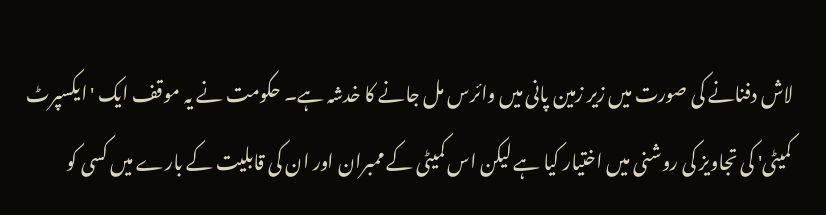لاش دفنانے کی صورت میں زیر زمین پانی میں وائرس مل جانے کا خدشہ ہے۔ حکومت نے یہ موقف ایک 'ایکسپرٹ کمیٹی' کی تجاویز کی روشنی میں اختیار کیا ہے لیکن اس کمیٹی کے ممبران اور ان کی قابلیت کے بارے میں کسی کو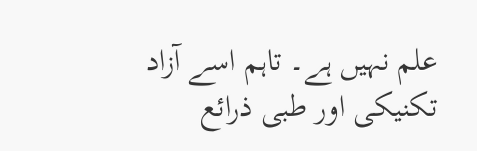علم نہیں ہے۔ تاہم اسے آزاد تکنیکی اور طبی ذرائع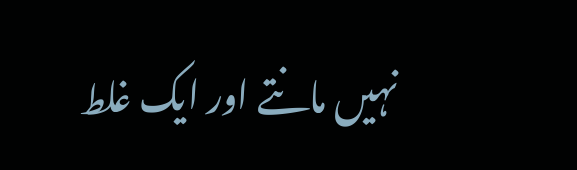نہیں مانتے اور ایک غلط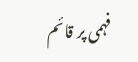فہمی پر قائم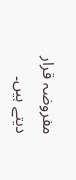مفروضہ قرار دیتے ہیں۔